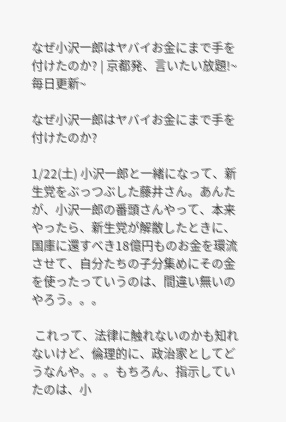なぜ小沢一郎はヤバイお金にまで手を付けたのか? | 京都発、言いたい放題!~毎日更新~

なぜ小沢一郎はヤバイお金にまで手を付けたのか?

1/22(土) 小沢一郎と一緒になって、新生党をぶっつぶした藤井さん。あんたが、小沢一郎の番頭さんやって、本来やったら、新生党が解散したときに、国庫に還すべき18億円ものお金を環流させて、自分たちの子分集めにその金を使ったっていうのは、間違い無いのやろう。。。

 これって、法律に触れないのかも知れないけど、倫理的に、政治家としてどうなんや。。。もちろん、指示していたのは、小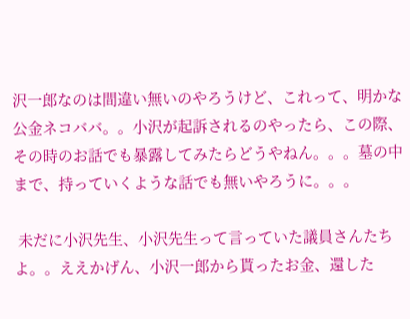沢一郎なのは間違い無いのやろうけど、これって、明かな公金ネコババ。。小沢が起訴されるのやったら、この際、その時のお話でも暴露してみたらどうやねん。。。墓の中まで、持っていくような話でも無いやろうに。。。

 未だに小沢先生、小沢先生って言っていた議員さんたちよ。。ええかげん、小沢一郎から貰ったお金、還した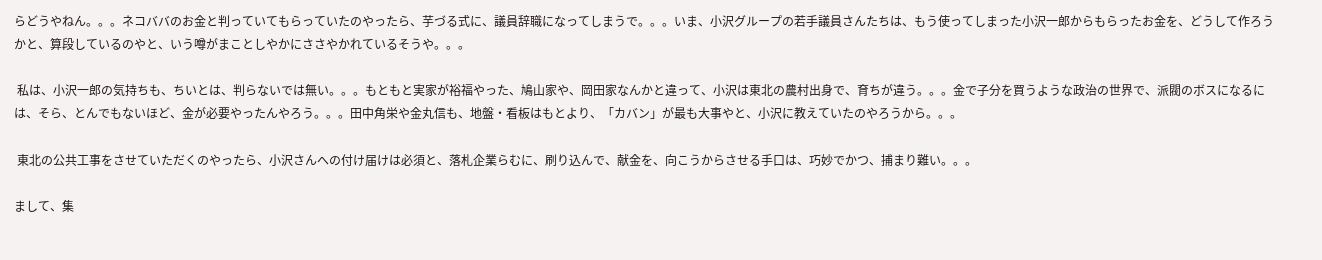らどうやねん。。。ネコババのお金と判っていてもらっていたのやったら、芋づる式に、議員辞職になってしまうで。。。いま、小沢グループの若手議員さんたちは、もう使ってしまった小沢一郎からもらったお金を、どうして作ろうかと、算段しているのやと、いう噂がまことしやかにささやかれているそうや。。。

 私は、小沢一郎の気持ちも、ちいとは、判らないでは無い。。。もともと実家が裕福やった、鳩山家や、岡田家なんかと違って、小沢は東北の農村出身で、育ちが違う。。。金で子分を買うような政治の世界で、派閥のボスになるには、そら、とんでもないほど、金が必要やったんやろう。。。田中角栄や金丸信も、地盤・看板はもとより、「カバン」が最も大事やと、小沢に教えていたのやろうから。。。

 東北の公共工事をさせていただくのやったら、小沢さんへの付け届けは必須と、落札企業らむに、刷り込んで、献金を、向こうからさせる手口は、巧妙でかつ、捕まり難い。。。

まして、集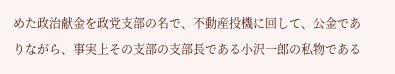めた政治献金を政党支部の名で、不動産投機に回して、公金でありながら、事実上その支部の支部長である小沢一郎の私物である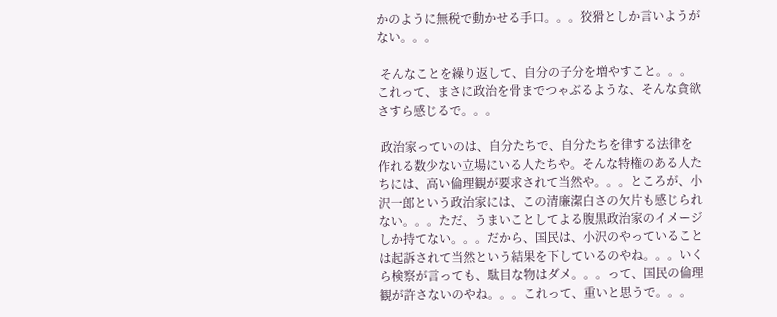かのように無税で動かせる手口。。。狡猾としか言いようがない。。。

 そんなことを繰り返して、自分の子分を増やすこと。。。これって、まさに政治を骨までつゃぶるような、そんな貪欲さすら感じるで。。。

 政治家っていのは、自分たちで、自分たちを律する法律を作れる数少ない立場にいる人たちや。そんな特権のある人たちには、高い倫理観が要求されて当然や。。。ところが、小沢一郎という政治家には、この清廉潔白さの欠片も感じられない。。。ただ、うまいことしてよる腹黒政治家のイメージしか持てない。。。だから、国民は、小沢のやっていることは起訴されて当然という結果を下しているのやね。。。いくら検察が言っても、駄目な物はダメ。。。って、国民の倫理観が許さないのやね。。。これって、重いと思うで。。。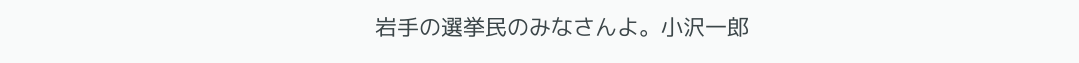岩手の選挙民のみなさんよ。小沢一郎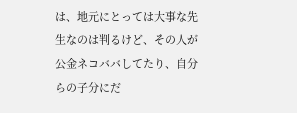は、地元にとっては大事な先生なのは判るけど、その人が公金ネコババしてたり、自分らの子分にだ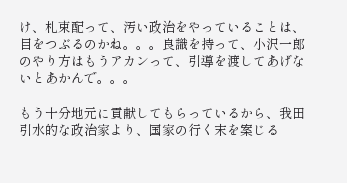け、札束配って、汚い政治をやっていることは、目をつぶるのかね。。。良識を持って、小沢一郎のやり方はもうアカンって、引導を渡してあげないとあかんで。。。

もう十分地元に貢献してもらっているから、我田引水的な政治家より、国家の行く末を案じる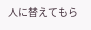人に替えてもら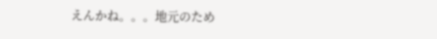えんかね。。。地元のため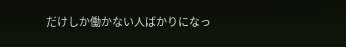だけしか働かない人ばかりになっ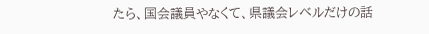たら、国会議員やなくて、県議会レベルだけの話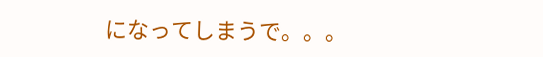になってしまうで。。。